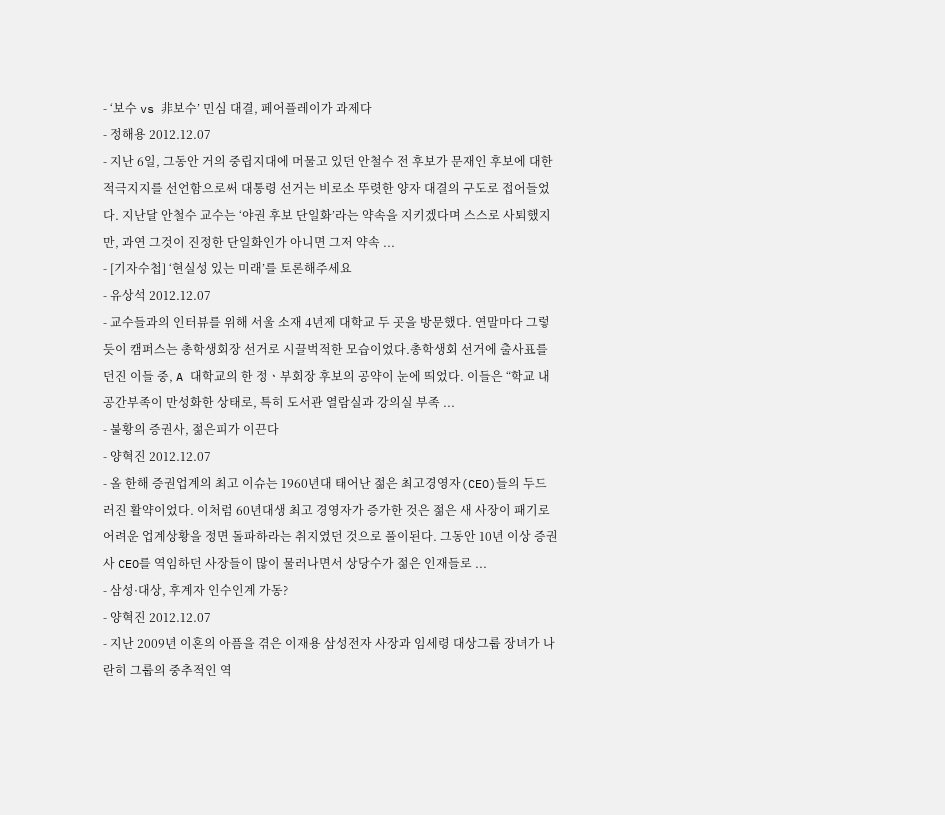- ‘보수 vs 非보수’ 민심 대결, 페어플레이가 과제다
- 정해용 2012.12.07
- 지난 6일, 그동안 거의 중립지대에 머물고 있던 안철수 전 후보가 문재인 후보에 대한 적극지지를 선언함으로써 대통령 선거는 비로소 뚜렷한 양자 대결의 구도로 접어들었다. 지난달 안철수 교수는 ‘야권 후보 단일화’라는 약속을 지키겠다며 스스로 사퇴했지만, 과연 그것이 진정한 단일화인가 아니면 그저 약속 ...
- [기자수첩] ‘현실성 있는 미래’를 토론해주세요
- 유상석 2012.12.07
- 교수들과의 인터뷰를 위해 서울 소재 4년제 대학교 두 곳을 방문했다. 연말마다 그렇듯이 캠퍼스는 총학생회장 선거로 시끌벅적한 모습이었다.총학생회 선거에 출사표를 던진 이들 중, A 대학교의 한 정ㆍ부회장 후보의 공약이 눈에 띄었다. 이들은 “학교 내 공간부족이 만성화한 상태로, 특히 도서관 열람실과 강의실 부족 ...
- 불황의 증권사, 젊은피가 이끈다
- 양혁진 2012.12.07
- 올 한해 증권업계의 최고 이슈는 1960년대 태어난 젊은 최고경영자(CEO)들의 두드러진 활약이었다. 이처럼 60년대생 최고 경영자가 증가한 것은 젊은 새 사장이 패기로 어려운 업계상황을 정면 돌파하라는 취지였던 것으로 풀이된다. 그동안 10년 이상 증권사 CEO를 역임하던 사장들이 많이 물러나면서 상당수가 젊은 인재들로 ...
- 삼성·대상, 후계자 인수인계 가동?
- 양혁진 2012.12.07
- 지난 2009년 이혼의 아픔을 겪은 이재용 삼성전자 사장과 임세령 대상그룹 장녀가 나란히 그룹의 중추적인 역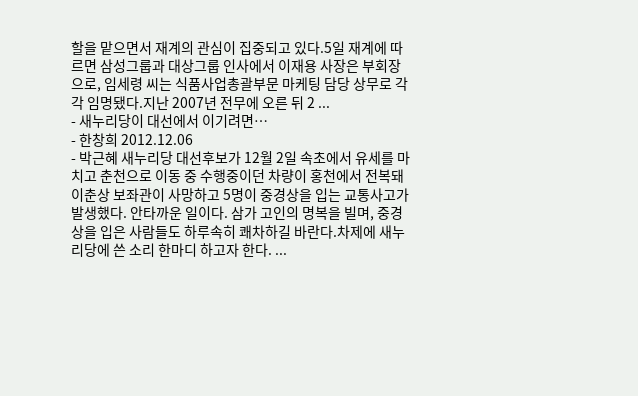할을 맡으면서 재계의 관심이 집중되고 있다.5일 재계에 따르면 삼성그룹과 대상그룹 인사에서 이재용 사장은 부회장으로, 임세령 씨는 식품사업총괄부문 마케팅 담당 상무로 각각 임명됐다.지난 2007년 전무에 오른 뒤 2 ...
- 새누리당이 대선에서 이기려면…
- 한창희 2012.12.06
- 박근혜 새누리당 대선후보가 12월 2일 속초에서 유세를 마치고 춘천으로 이동 중 수행중이던 차량이 홍천에서 전복돼 이춘상 보좌관이 사망하고 5명이 중경상을 입는 교통사고가 발생했다. 안타까운 일이다. 삼가 고인의 명복을 빌며, 중경상을 입은 사람들도 하루속히 쾌차하길 바란다.차제에 새누리당에 쓴 소리 한마디 하고자 한다. ...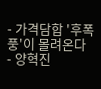- 가격담합 '후폭풍'이 몰려온다
- 양혁진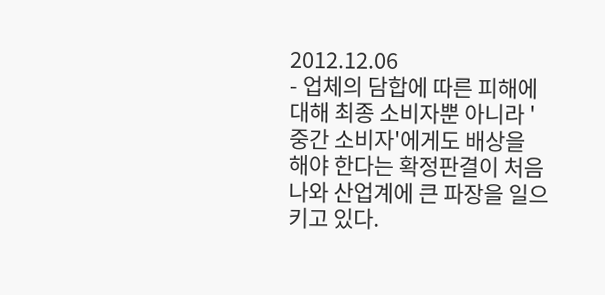2012.12.06
- 업체의 담합에 따른 피해에 대해 최종 소비자뿐 아니라 '중간 소비자'에게도 배상을 해야 한다는 확정판결이 처음 나와 산업계에 큰 파장을 일으키고 있다.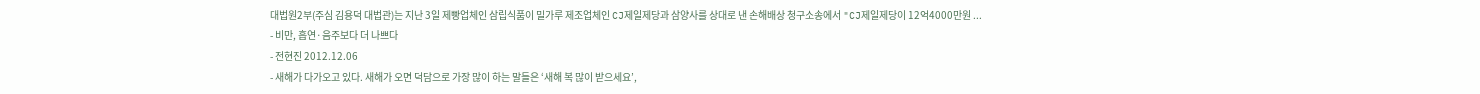대법원2부(주심 김용덕 대법관)는 지난 3일 제빵업체인 삼립식품이 밀가루 제조업체인 CJ제일제당과 삼양사를 상대로 낸 손해배상 청구소송에서 "CJ제일제당이 12억4000만원 ...
- 비만, 흡연·음주보다 더 나쁘다
- 전현진 2012.12.06
- 새해가 다가오고 있다. 새해가 오면 덕담으로 가장 많이 하는 말들은 ‘새해 복 많이 받으세요’,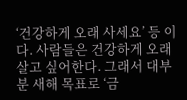‘건강하게 오래 사세요’ 등 이다. 사람들은 건강하게 오래 살고 싶어한다. 그래서 대부분 새해 목표로 ‘금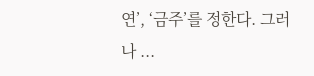연’, ‘금주’를 정한다. 그러나 ...